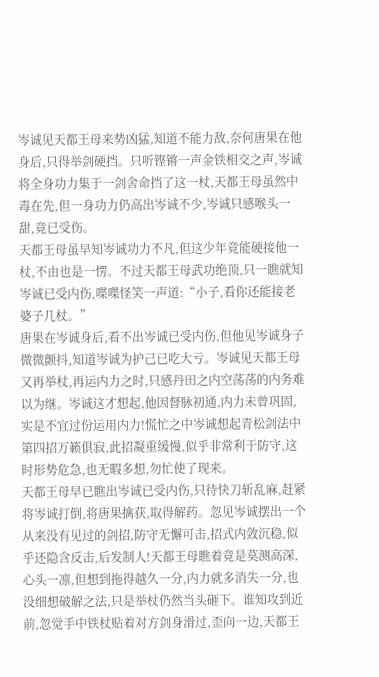岑诚见天都王母来势凶猛,知道不能力敌,奈何唐果在他身后,只得举剑硬挡。只听铿锵一声金铁相交之声,岑诚将全身功力集于一剑舍命挡了这一杖,天都王母虽然中毒在先,但一身功力仍高出岑诚不少,岑诚只感喉头一甜,竟已受伤。
天都王母虽早知岑诚功力不凡,但这少年竟能硬接他一杖,不由也是一愣。不过天都王母武功绝顶,只一瞧就知岑诚已受内伤,喋喋怪笑一声道:“小子,看你还能接老婆子几杖。”
唐果在岑诚身后,看不出岑诚已受内伤,但他见岑诚身子微微颤抖,知道岑诚为护己已吃大亏。岑诚见天都王母又再举杖,再运内力之时,只感丹田之内空荡荡的内务难以为继。岑诚这才想起,他因督脉初通,内力未曾巩固,实是不宜过份运用内力!慌忙之中岑诚想起青松剑法中第四招万籁俱寂,此招凝重缓慢,似乎非常利于防守,这时形势危急,也无暇多想,勿忙使了现来。
天都王母早已瞧出岑诚已受内伤,只待快刀斩乱麻,赶紧将岑诚打倒,将唐果擒获,取得解药。忽见岑诚摆出一个从来没有见过的剑招,防守无懈可击,招式内敛沉稳,似乎还隐含反击,后发制人!天都王母瞧着竟是莫测高深,心头一凛,但想到拖得越久一分,内力就多消失一分,也没细想破解之法,只是举杖仍然当头砸下。谁知攻到近前,忽觉手中铁杖贴着对方剑身滑过,歪向一边,天都王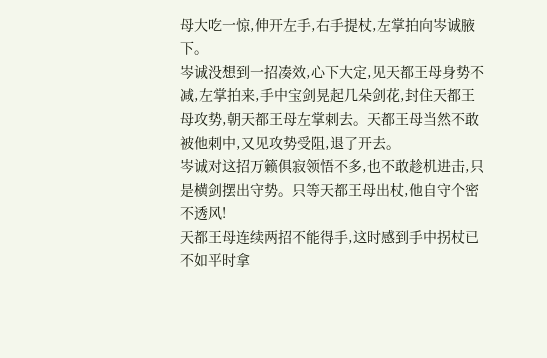母大吃一惊,伸开左手,右手提杖,左掌拍向岑诚腋下。
岑诚没想到一招凑效,心下大定,见天都王母身势不减,左掌拍来,手中宝剑晃起几朵剑花,封住天都王母攻势,朝天都王母左掌刺去。天都王母当然不敢被他刺中,又见攻势受阻,退了开去。
岑诚对这招万籁俱寂领悟不多,也不敢趁机进击,只是横剑摆出守势。只等天都王母出杖,他自守个密不透风!
天都王母连续两招不能得手,这时感到手中拐杖已不如平时拿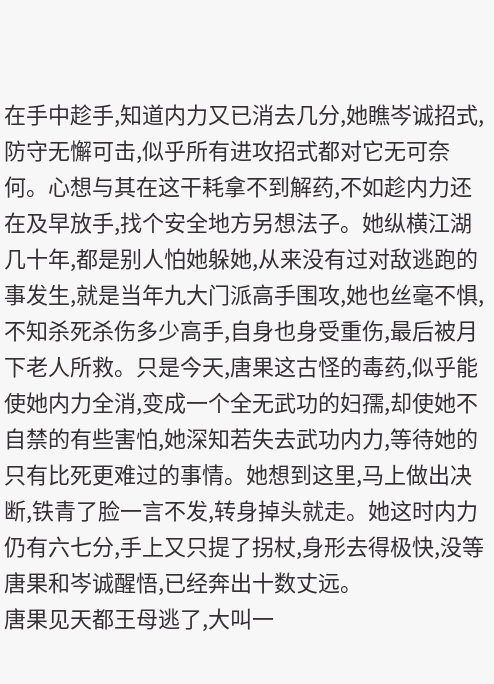在手中趁手,知道内力又已消去几分,她瞧岑诚招式,防守无懈可击,似乎所有进攻招式都对它无可奈何。心想与其在这干耗拿不到解药,不如趁内力还在及早放手,找个安全地方另想法子。她纵横江湖几十年,都是别人怕她躲她,从来没有过对敌逃跑的事发生,就是当年九大门派高手围攻,她也丝毫不惧,不知杀死杀伤多少高手,自身也身受重伤,最后被月下老人所救。只是今天,唐果这古怪的毒药,似乎能使她内力全消,变成一个全无武功的妇孺,却使她不自禁的有些害怕,她深知若失去武功内力,等待她的只有比死更难过的事情。她想到这里,马上做出决断,铁青了脸一言不发,转身掉头就走。她这时内力仍有六七分,手上又只提了拐杖,身形去得极快,没等唐果和岑诚醒悟,已经奔出十数丈远。
唐果见天都王母逃了,大叫一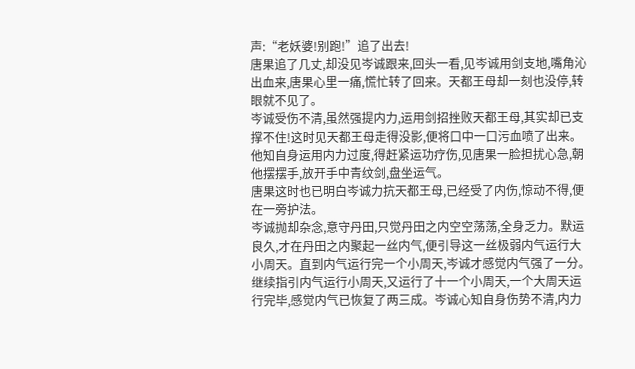声:“老妖婆!别跑!”追了出去!
唐果追了几丈,却没见岑诚跟来,回头一看,见岑诚用剑支地,嘴角沁出血来,唐果心里一痛,慌忙转了回来。天都王母却一刻也没停,转眼就不见了。
岑诚受伤不清,虽然强提内力,运用剑招挫败天都王母,其实却已支撑不住!这时见天都王母走得没影,便将口中一口污血喷了出来。他知自身运用内力过度,得赶紧运功疗伤,见唐果一脸担扰心急,朝他摆摆手,放开手中青纹剑,盘坐运气。
唐果这时也已明白岑诚力抗天都王母,已经受了内伤,惊动不得,便在一旁护法。
岑诚抛却杂念,意守丹田,只觉丹田之内空空荡荡,全身乏力。默运良久,才在丹田之内聚起一丝内气,便引导这一丝极弱内气运行大小周天。直到内气运行完一个小周天,岑诚才感觉内气强了一分。继续指引内气运行小周天,又运行了十一个小周天,一个大周天运行完毕,感觉内气已恢复了两三成。岑诚心知自身伤势不清,内力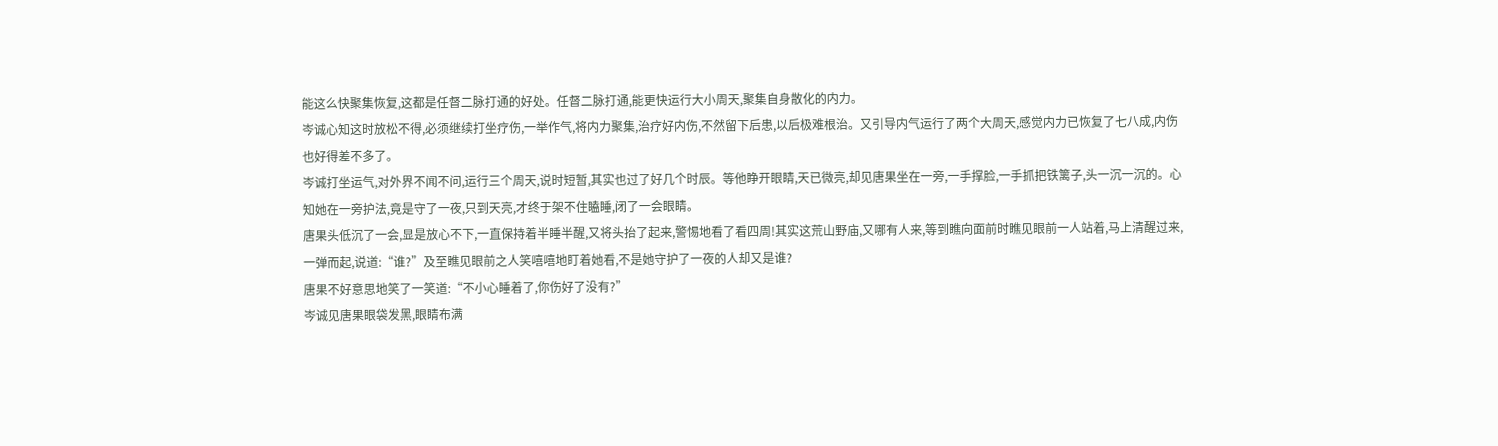能这么快聚集恢复,这都是任督二脉打通的好处。任督二脉打通,能更快运行大小周天,聚集自身散化的内力。
岑诚心知这时放松不得,必须继续打坐疗伤,一举作气,将内力聚集,治疗好内伤,不然留下后患,以后极难根治。又引导内气运行了两个大周天,感觉内力已恢复了七八成,内伤也好得差不多了。
岑诚打坐运气,对外界不闻不问,运行三个周天,说时短暂,其实也过了好几个时辰。等他睁开眼睛,天已微亮,却见唐果坐在一旁,一手撑脸,一手抓把铁篱子,头一沉一沉的。心知她在一旁护法,竟是守了一夜,只到天亮,才终于架不住瞌睡,闭了一会眼睛。
唐果头低沉了一会,显是放心不下,一直保持着半睡半醒,又将头抬了起来,警惕地看了看四周!其实这荒山野庙,又哪有人来,等到瞧向面前时瞧见眼前一人站着,马上清醒过来,一弹而起,说道:“谁?”及至瞧见眼前之人笑嘻嘻地盯着她看,不是她守护了一夜的人却又是谁?
唐果不好意思地笑了一笑道:“不小心睡着了,你伤好了没有?”
岑诚见唐果眼袋发黑,眼睛布满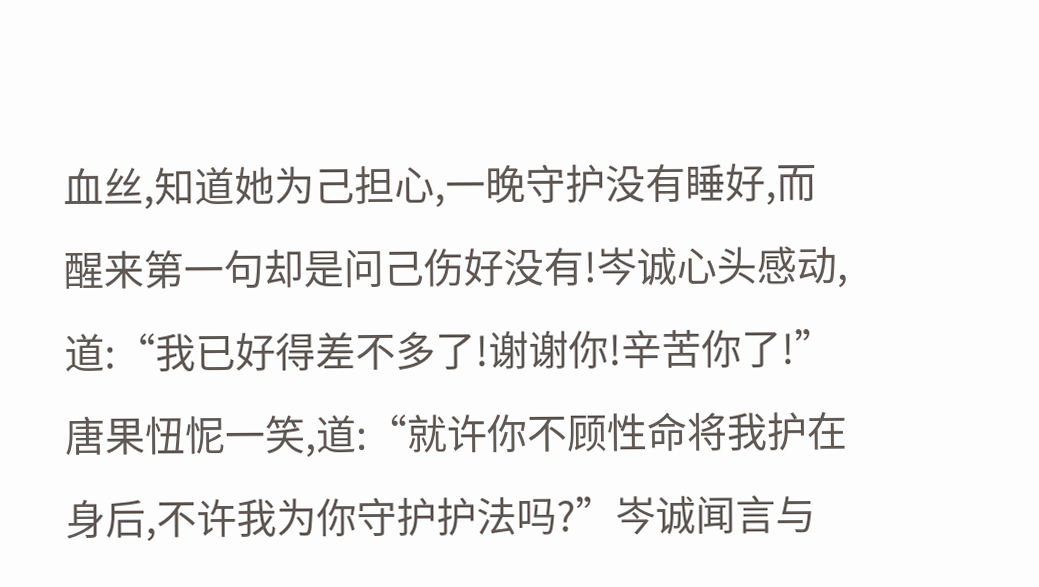血丝,知道她为己担心,一晚守护没有睡好,而醒来第一句却是问己伤好没有!岑诚心头感动,道:“我已好得差不多了!谢谢你!辛苦你了!”
唐果忸怩一笑,道:“就许你不顾性命将我护在身后,不许我为你守护护法吗?”岑诚闻言与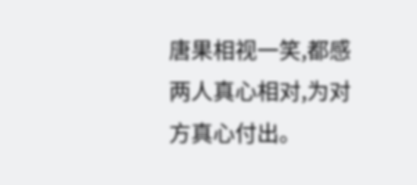唐果相视一笑,都感两人真心相对,为对方真心付出。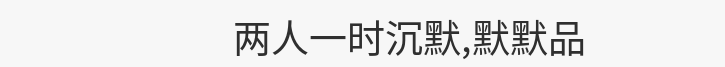两人一时沉默,默默品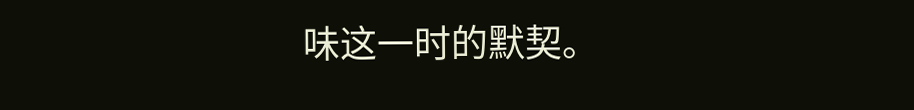味这一时的默契。